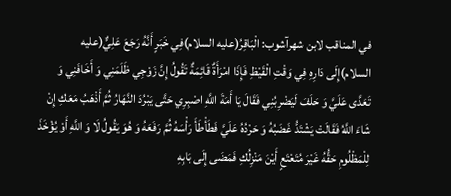في المناقب لابن شهرآشوب: الْبَاقِرُ(عليه السلام)فِي خَبَرٍ أَنَّهُ رَجَعَ عَلِيٌّ(عليه السلام)إِلَى دَارِهِ فِي وَقْتِ الْقَيْظِ فَإِذَا امْرَأَةٌ قَائِمَةٌ تَقُولُ إِنَّ زَوْجِي ظَلَمَنِي وَ أَخَافَنِي وَ تَعَدَّى عَلَيَّ وَ حَلَفَ لَيَضْرِبُنِي فَقَالَ يَا أَمَةَ اللَّهِ اصْبِرِي حَتَّى يَبْرُدَ النَّهَارُ ثُمَّ أَذْهَبُ مَعَكِ إِنْ شَاءَ اللَّهُ فَقَالَتْ يَشْتَدُّ غَضَبُهُ وَ حَرْدُهُ عَلَيَّ فَطَأْطَأَ رَأْسَهُ ثُمَّ رَفَعَهُ وَ هُوَ يَقُولُ لَا وَ اللَّهِ أَوْ يُؤْخَذَ لِلْمَظْلُومِ حَقُّهُ غَيْرَ مُتَعْتَعٍ أَيْنَ مَنْزِلُكِ فَمَضَى إِلَى بَابِهِ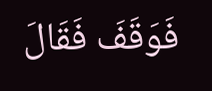فَوَقَفَ فَقَالَ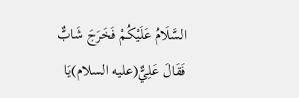السَّلَامُ عَلَيْكُمْ فَخَرَجَ شَابٌّ فَقَالَ عَلِيٌّ(عليه السلام)يَا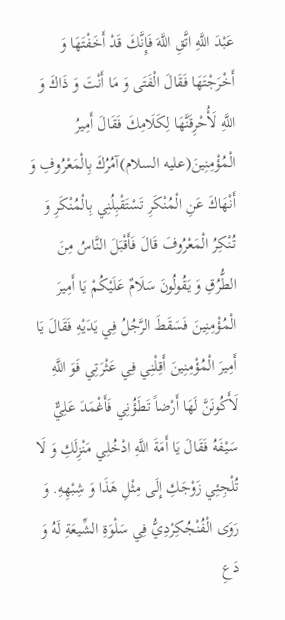عَبْدَ اللَّهِ اتَّقِ اللَّهَ فَإِنَّكَ قَدْ أَخَفْتَهَا وَ أَخْرَجْتَهَا فَقَالَ الْفَتَى وَ مَا أَنْتَ وَ ذَاكَ وَ اللَّهِ لَأُحْرِقَنَّهَا لِكَلَامِكَ فَقَالَ أَمِيرُ الْمُؤْمِنِينَ(عليه السلام)آمُرُكَ بِالْمَعْرُوفِ وَ أَنْهَاكَ عَنِ الْمُنْكَرِ تَسْتَقْبِلُنِي بِالْمُنْكَرِ وَ تُنْكِرُ الْمَعْرُوفَ قَالَ فَأَقْبَلَ النَّاسُ مِنَ الطُّرُقِ وَ يَقُولُونَ سَلَامٌ عَلَيْكُمْ يَا أَمِيرَ الْمُؤْمِنِينَ فَسَقَطَ الرَّجُلُ فِي يَدَيْهِ فَقَالَ يَا أَمِيرَ الْمُؤْمِنِينَ أَقِلْنِي فِي عَثْرَتِي فَوَ اللَّهِ لَأَكُونَنَّ لَهَا أَرْضاً تَطَؤُنِي فَأَغْمَدَ عَلِيٌّ سَيْفَهُ فَقَالَ يَا أَمَةَ اللَّهِ ادْخُلِي مَنْزِلَكِ وَ لَا تُلْجِئِي زَوْجَكِ إِلَى مِثْلِ هَذَا وَ شِبْهِهِ. وَ رَوَى الْفُنْجُكِرْدِيُّ فِي سَلْوَةِ الشِّيعَةِ لَهُ وَ دَعِ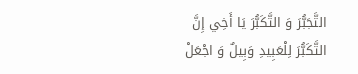التَّجَبُّرَ وَ التَّكَبُّرَ يَا أَخِي إِنَّ التَّكَبُّرَ لِلْعَبِيدِ وَبِيلٌ وَ اجْعَلْ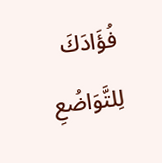فُؤَادَكَ لِلتَّوَاضُعِ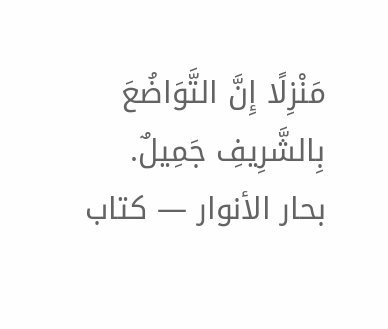مَنْزِلًا إِنَّ التَّوَاضُعَ بِالشَّرِيفِ جَمِيلٌ.
بحار الأنوار — كتاب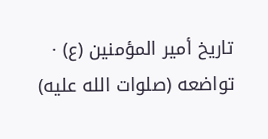تاريخ أمير المؤمنين (ع) · تواضعه (صلوات الله عليه)